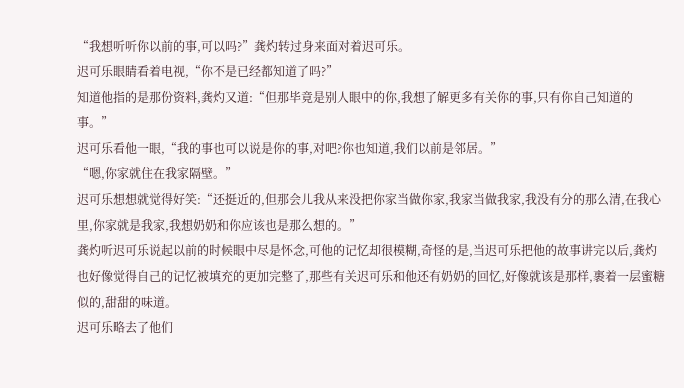“我想听听你以前的事,可以吗?”龚灼转过身来面对着迟可乐。
迟可乐眼睛看着电视,“你不是已经都知道了吗?”
知道他指的是那份资料,龚灼又道:“但那毕竟是别人眼中的你,我想了解更多有关你的事,只有你自己知道的事。”
迟可乐看他一眼,“我的事也可以说是你的事,对吧?你也知道,我们以前是邻居。”
“嗯,你家就住在我家隔壁。”
迟可乐想想就觉得好笑:“还挺近的,但那会儿我从来没把你家当做你家,我家当做我家,我没有分的那么清,在我心里,你家就是我家,我想奶奶和你应该也是那么想的。”
龚灼听迟可乐说起以前的时候眼中尽是怀念,可他的记忆却很模糊,奇怪的是,当迟可乐把他的故事讲完以后,龚灼也好像觉得自己的记忆被填充的更加完整了,那些有关迟可乐和他还有奶奶的回忆,好像就该是那样,裹着一层蜜糖似的,甜甜的味道。
迟可乐略去了他们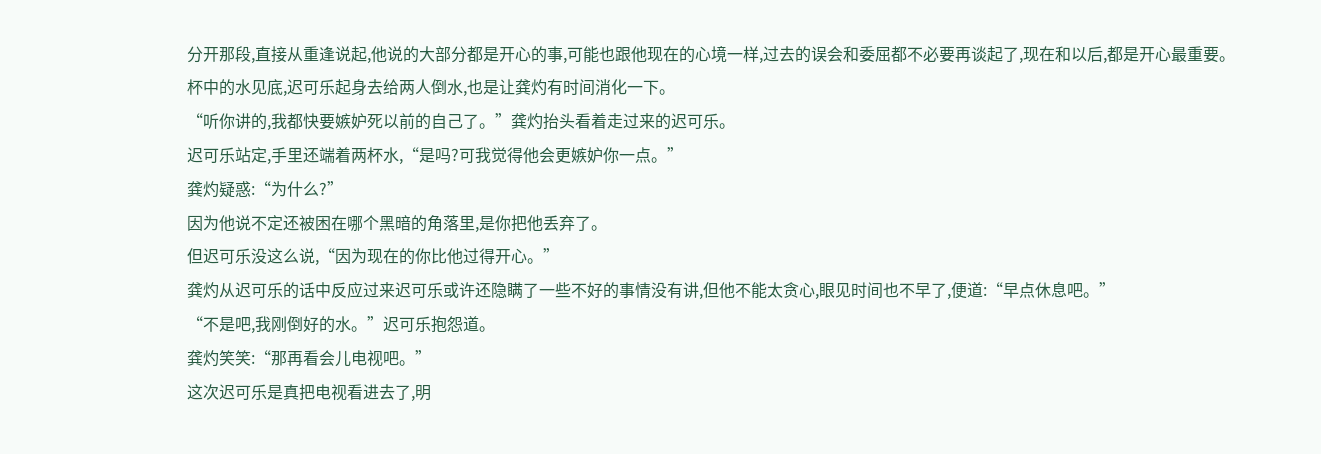分开那段,直接从重逢说起,他说的大部分都是开心的事,可能也跟他现在的心境一样,过去的误会和委屈都不必要再谈起了,现在和以后,都是开心最重要。
杯中的水见底,迟可乐起身去给两人倒水,也是让龚灼有时间消化一下。
“听你讲的,我都快要嫉妒死以前的自己了。”龚灼抬头看着走过来的迟可乐。
迟可乐站定,手里还端着两杯水,“是吗?可我觉得他会更嫉妒你一点。”
龚灼疑惑:“为什么?”
因为他说不定还被困在哪个黑暗的角落里,是你把他丢弃了。
但迟可乐没这么说,“因为现在的你比他过得开心。”
龚灼从迟可乐的话中反应过来迟可乐或许还隐瞒了一些不好的事情没有讲,但他不能太贪心,眼见时间也不早了,便道:“早点休息吧。”
“不是吧,我刚倒好的水。”迟可乐抱怨道。
龚灼笑笑:“那再看会儿电视吧。”
这次迟可乐是真把电视看进去了,明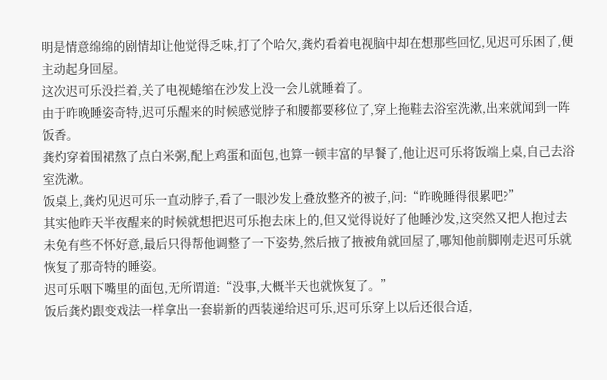明是情意绵绵的剧情却让他觉得乏味,打了个哈欠,龚灼看着电视脑中却在想那些回忆,见迟可乐困了,便主动起身回屋。
这次迟可乐没拦着,关了电视蜷缩在沙发上没一会儿就睡着了。
由于昨晚睡姿奇特,迟可乐醒来的时候感觉脖子和腰都要移位了,穿上拖鞋去浴室洗漱,出来就闻到一阵饭香。
龚灼穿着围裙熬了点白米粥,配上鸡蛋和面包,也算一顿丰富的早餐了,他让迟可乐将饭端上桌,自己去浴室洗漱。
饭桌上,龚灼见迟可乐一直动脖子,看了一眼沙发上叠放整齐的被子,问:“昨晚睡得很累吧?”
其实他昨天半夜醒来的时候就想把迟可乐抱去床上的,但又觉得说好了他睡沙发,这突然又把人抱过去未免有些不怀好意,最后只得帮他调整了一下姿势,然后掖了掖被角就回屋了,哪知他前脚刚走迟可乐就恢复了那奇特的睡姿。
迟可乐咽下嘴里的面包,无所谓道:“没事,大概半天也就恢复了。”
饭后龚灼跟变戏法一样拿出一套崭新的西装递给迟可乐,迟可乐穿上以后还很合适,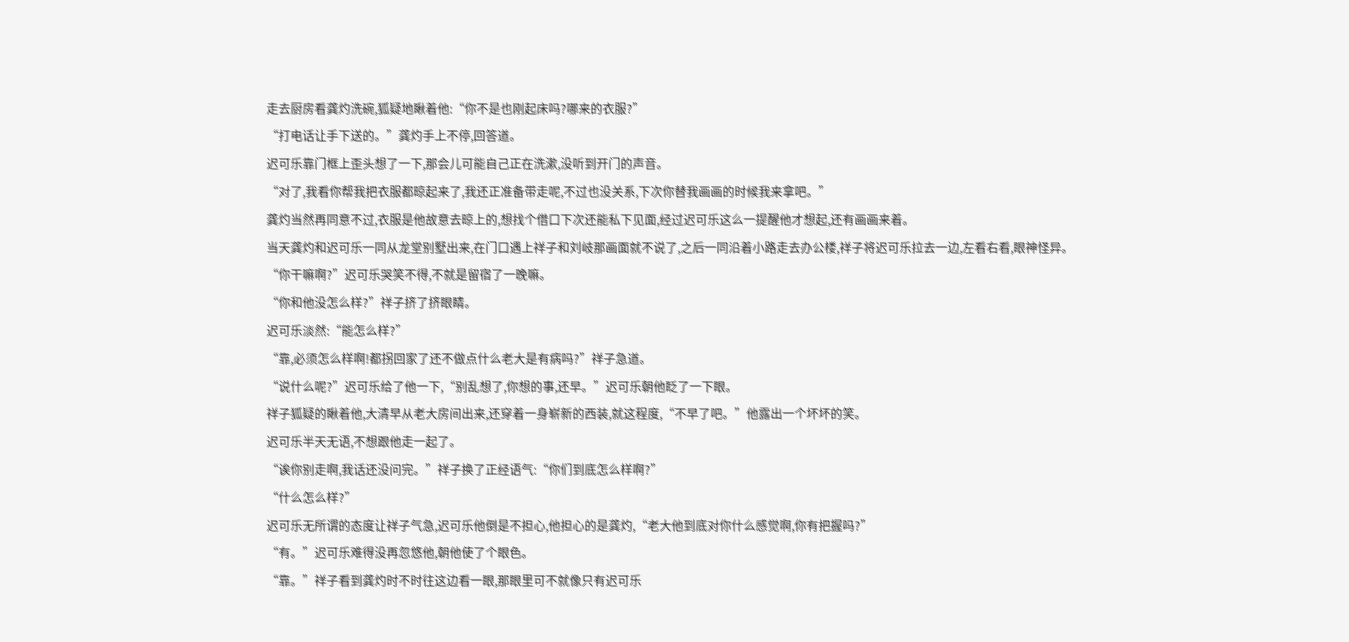走去厨房看龚灼洗碗,狐疑地瞅着他:“你不是也刚起床吗?哪来的衣服?”
“打电话让手下送的。”龚灼手上不停,回答道。
迟可乐靠门框上歪头想了一下,那会儿可能自己正在洗漱,没听到开门的声音。
“对了,我看你帮我把衣服都晾起来了,我还正准备带走呢,不过也没关系,下次你替我画画的时候我来拿吧。”
龚灼当然再同意不过,衣服是他故意去晾上的,想找个借口下次还能私下见面,经过迟可乐这么一提醒他才想起,还有画画来着。
当天龚灼和迟可乐一同从龙堂别墅出来,在门口遇上祥子和刘岐那画面就不说了,之后一同沿着小路走去办公楼,祥子将迟可乐拉去一边,左看右看,眼神怪异。
“你干嘛啊?”迟可乐哭笑不得,不就是留宿了一晚嘛。
“你和他没怎么样?”祥子挤了挤眼睛。
迟可乐淡然:“能怎么样?”
“靠,必须怎么样啊!都拐回家了还不做点什么老大是有病吗?”祥子急道。
“说什么呢?”迟可乐给了他一下,“别乱想了,你想的事,还早。”迟可乐朝他眨了一下眼。
祥子狐疑的瞅着他,大清早从老大房间出来,还穿着一身崭新的西装,就这程度,“不早了吧。”他露出一个坏坏的笑。
迟可乐半天无语,不想跟他走一起了。
“诶你别走啊,我话还没问完。”祥子换了正经语气:“你们到底怎么样啊?”
“什么怎么样?”
迟可乐无所谓的态度让祥子气急,迟可乐他倒是不担心,他担心的是龚灼,“老大他到底对你什么感觉啊,你有把握吗?”
“有。”迟可乐难得没再忽悠他,朝他使了个眼色。
“靠。”祥子看到龚灼时不时往这边看一眼,那眼里可不就像只有迟可乐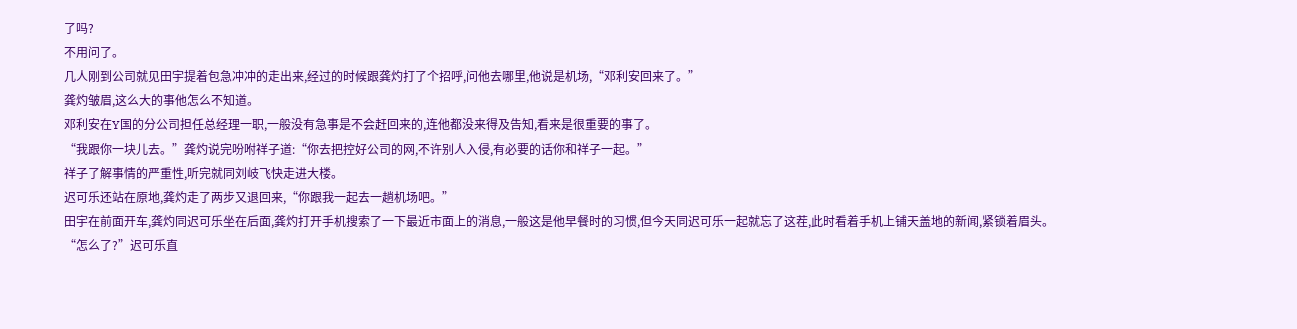了吗?
不用问了。
几人刚到公司就见田宇提着包急冲冲的走出来,经过的时候跟龚灼打了个招呼,问他去哪里,他说是机场,“邓利安回来了。”
龚灼皱眉,这么大的事他怎么不知道。
邓利安在Y国的分公司担任总经理一职,一般没有急事是不会赶回来的,连他都没来得及告知,看来是很重要的事了。
“我跟你一块儿去。”龚灼说完吩咐祥子道:“你去把控好公司的网,不许别人入侵,有必要的话你和祥子一起。”
祥子了解事情的严重性,听完就同刘岐飞快走进大楼。
迟可乐还站在原地,龚灼走了两步又退回来,“你跟我一起去一趟机场吧。”
田宇在前面开车,龚灼同迟可乐坐在后面,龚灼打开手机搜索了一下最近市面上的消息,一般这是他早餐时的习惯,但今天同迟可乐一起就忘了这茬,此时看着手机上铺天盖地的新闻,紧锁着眉头。
“怎么了?”迟可乐直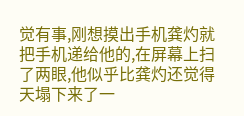觉有事,刚想摸出手机龚灼就把手机递给他的,在屏幕上扫了两眼,他似乎比龚灼还觉得天塌下来了一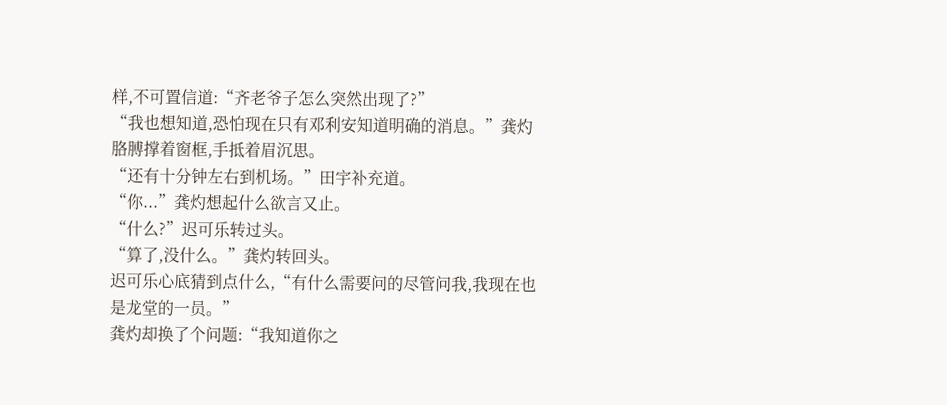样,不可置信道:“齐老爷子怎么突然出现了?”
“我也想知道,恐怕现在只有邓利安知道明确的消息。”龚灼胳膊撑着窗框,手抵着眉沉思。
“还有十分钟左右到机场。”田宇补充道。
“你...”龚灼想起什么欲言又止。
“什么?”迟可乐转过头。
“算了,没什么。”龚灼转回头。
迟可乐心底猜到点什么,“有什么需要问的尽管问我,我现在也是龙堂的一员。”
龚灼却换了个问题:“我知道你之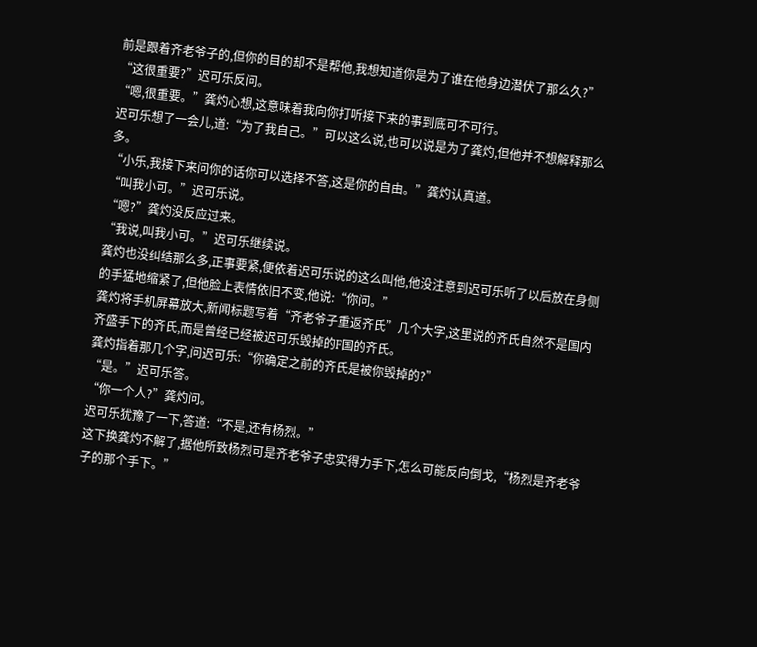前是跟着齐老爷子的,但你的目的却不是帮他,我想知道你是为了谁在他身边潜伏了那么久?”
“这很重要?”迟可乐反问。
“嗯,很重要。”龚灼心想,这意味着我向你打听接下来的事到底可不可行。
迟可乐想了一会儿,道:“为了我自己。”可以这么说,也可以说是为了龚灼,但他并不想解释那么多。
“小乐,我接下来问你的话你可以选择不答,这是你的自由。”龚灼认真道。
“叫我小可。”迟可乐说。
“嗯?”龚灼没反应过来。
“我说,叫我小可。”迟可乐继续说。
龚灼也没纠结那么多,正事要紧,便依着迟可乐说的这么叫他,他没注意到迟可乐听了以后放在身侧的手猛地缩紧了,但他脸上表情依旧不变,他说:“你问。”
龚灼将手机屏幕放大,新闻标题写着“齐老爷子重返齐氏”几个大字,这里说的齐氏自然不是国内齐盛手下的齐氏,而是曾经已经被迟可乐毁掉的F国的齐氏。
龚灼指着那几个字,问迟可乐:“你确定之前的齐氏是被你毁掉的?”
“是。”迟可乐答。
“你一个人?”龚灼问。
迟可乐犹豫了一下,答道:“不是,还有杨烈。”
这下换龚灼不解了,据他所致杨烈可是齐老爷子忠实得力手下,怎么可能反向倒戈,“杨烈是齐老爷子的那个手下。”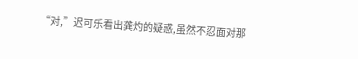“对,”迟可乐看出龚灼的疑惑,虽然不忍面对那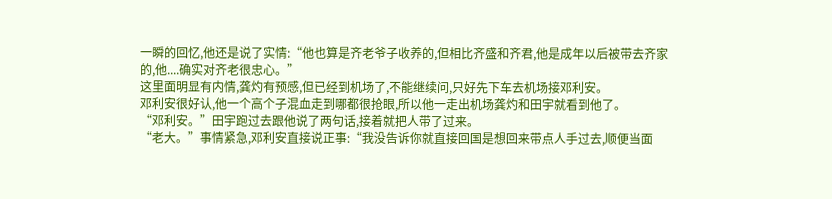一瞬的回忆,他还是说了实情:“他也算是齐老爷子收养的,但相比齐盛和齐君,他是成年以后被带去齐家的,他....确实对齐老很忠心。”
这里面明显有内情,龚灼有预感,但已经到机场了,不能继续问,只好先下车去机场接邓利安。
邓利安很好认,他一个高个子混血走到哪都很抢眼,所以他一走出机场龚灼和田宇就看到他了。
“邓利安。”田宇跑过去跟他说了两句话,接着就把人带了过来。
“老大。”事情紧急,邓利安直接说正事:“我没告诉你就直接回国是想回来带点人手过去,顺便当面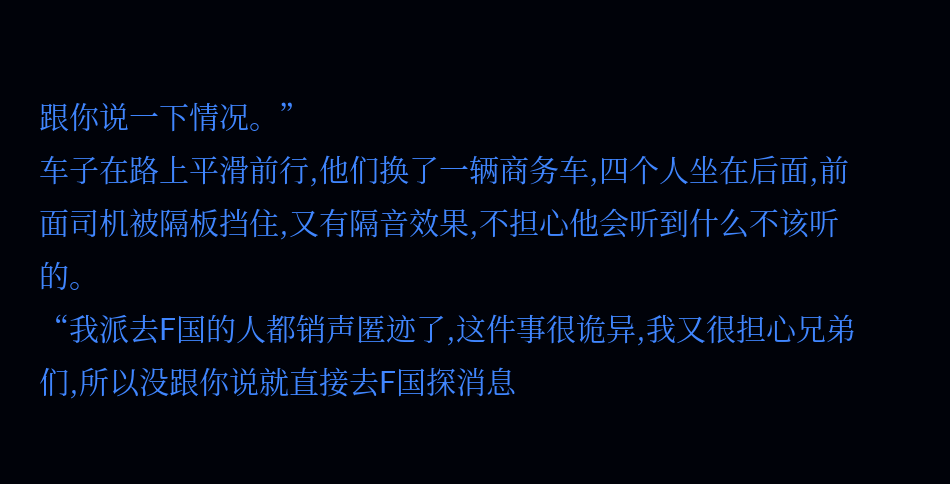跟你说一下情况。”
车子在路上平滑前行,他们换了一辆商务车,四个人坐在后面,前面司机被隔板挡住,又有隔音效果,不担心他会听到什么不该听的。
“我派去F国的人都销声匿迹了,这件事很诡异,我又很担心兄弟们,所以没跟你说就直接去F国探消息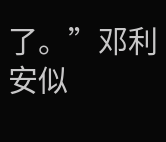了。”邓利安似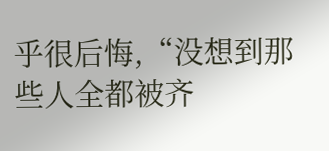乎很后悔,“没想到那些人全都被齐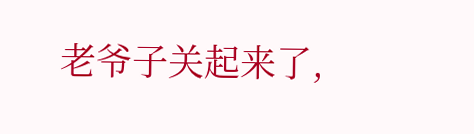老爷子关起来了,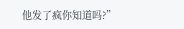他发了疯你知道吗?”